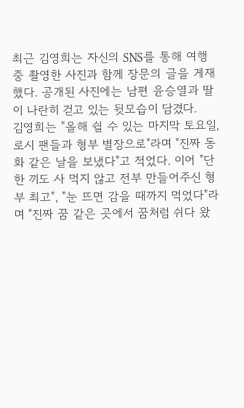최근 김영희는 자신의 SNS를 통해 여행 중 촬영한 사진과 함께 장문의 글을 게재했다. 공개된 사진에는 남편 윤승열과 딸이 나란히 걷고 있는 뒷모습이 담겼다.
김영희는 "올해 쉴 수 있는 마지막 토요일, 로시 팬들과 형부 별장으로"라며 "진짜 동화 같은 날을 보냈다"고 적었다. 이어 "단 한 끼도 사 먹지 않고 전부 만들어주신 형부 최고", "눈 뜨면 감을 때까지 먹었다"라며 "진짜 꿈 같은 곳에서 꿈처럼 쉬다 왔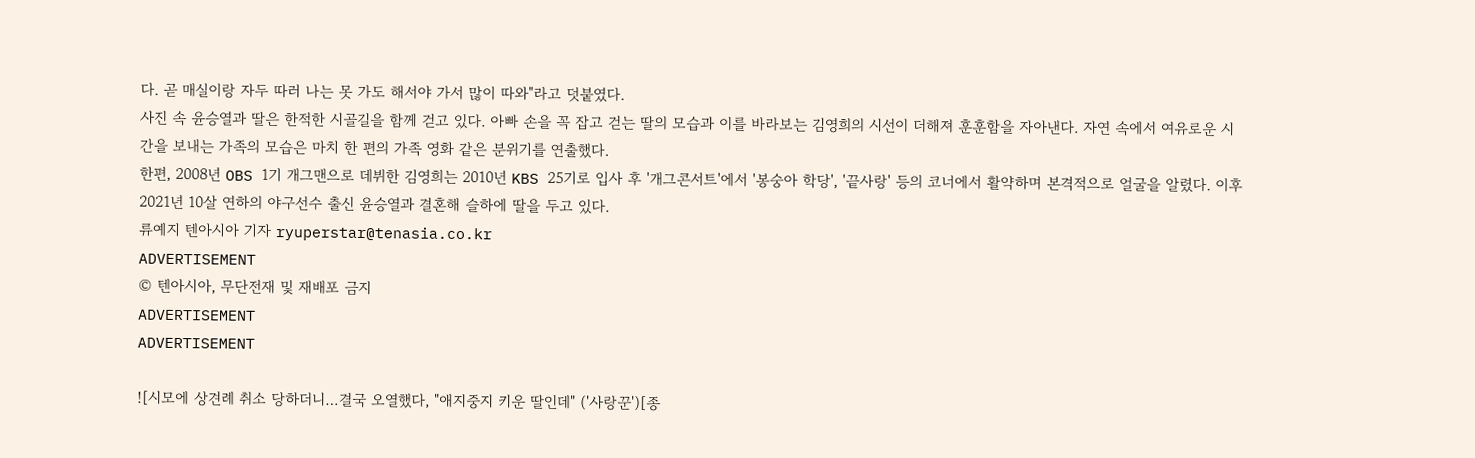다. 곧 매실이랑 자두 따러 나는 못 가도 해서야 가서 많이 따와"라고 덧붙였다.
사진 속 윤승열과 딸은 한적한 시골길을 함께 걷고 있다. 아빠 손을 꼭 잡고 걷는 딸의 모습과 이를 바라보는 김영희의 시선이 더해져 훈훈함을 자아낸다. 자연 속에서 여유로운 시간을 보내는 가족의 모습은 마치 한 편의 가족 영화 같은 분위기를 연출했다.
한편, 2008년 OBS 1기 개그맨으로 데뷔한 김영희는 2010년 KBS 25기로 입사 후 '개그콘서트'에서 '봉숭아 학당', '끝사랑' 등의 코너에서 활약하며 본격적으로 얼굴을 알렸다. 이후 2021년 10살 연하의 야구선수 출신 윤승열과 결혼해 슬하에 딸을 두고 있다.
류예지 텐아시아 기자 ryuperstar@tenasia.co.kr
ADVERTISEMENT
© 텐아시아, 무단전재 및 재배포 금지
ADVERTISEMENT
ADVERTISEMENT

![시모에 상견례 취소 당하더니…결국 오열했다, "애지중지 키운 딸인데" ('사랑꾼')[종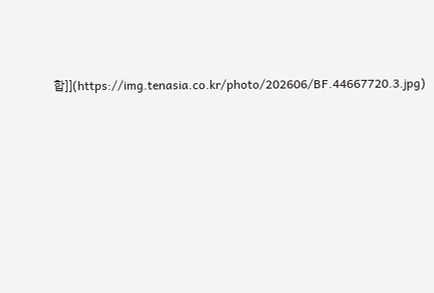합]](https://img.tenasia.co.kr/photo/202606/BF.44667720.3.jpg)